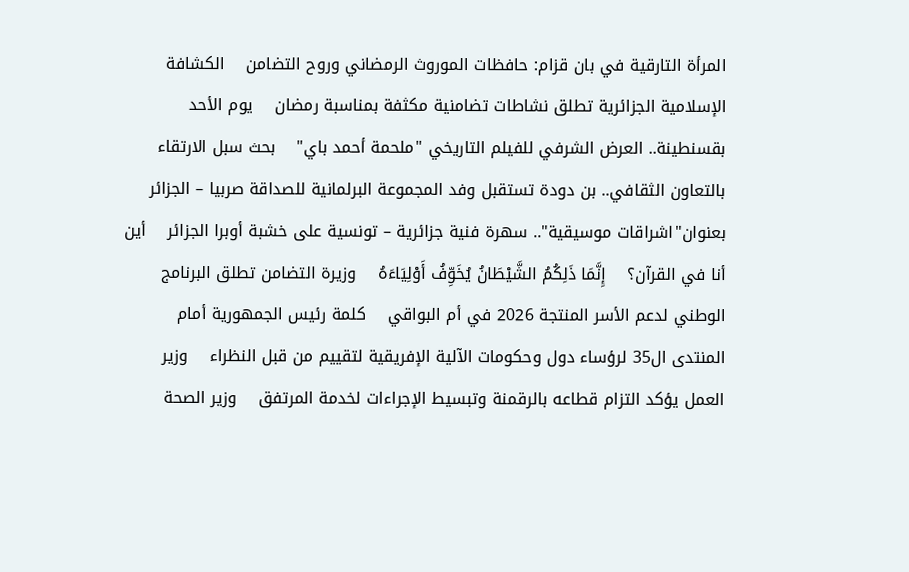المرأة التارقية في بان قزام: حافظات الموروث الرمضاني وروح التضامن    الكشافة الإسلامية الجزائرية تطلق نشاطات تضامنية مكثفة بمناسبة رمضان    يوم الأحد بقسنطينة.. العرض الشرفي للفيلم التاريخي "ملحمة أحمد باي"    بحث سبل الارتقاء بالتعاون الثقافي.. بن دودة تستقبل وفد المجموعة البرلمانية للصداقة صربيا – الجزائر    بعنوان"اشراقات موسيقية".. سهرة فنية جزائرية – تونسية على خشبة أوبرا الجزائر    أين أنا في القرآن؟    إِنَّمَا ذَلِكُمُ الشَّيْطَانُ يُخَوِّفُ أَوْلِيَاءَهُ    وزيرة التضامن تطلق البرنامج الوطني لدعم الأسر المنتجة 2026 في أم البواقي    كلمة رئيس الجمهورية أمام المنتدى ال35 لرؤساء دول وحكومات الآلية الإفريقية لتقييم من قبل النظراء    وزير العمل يؤكد التزام قطاعه بالرقمنة وتبسيط الإجراءات لخدمة المرتفق    وزير الصحة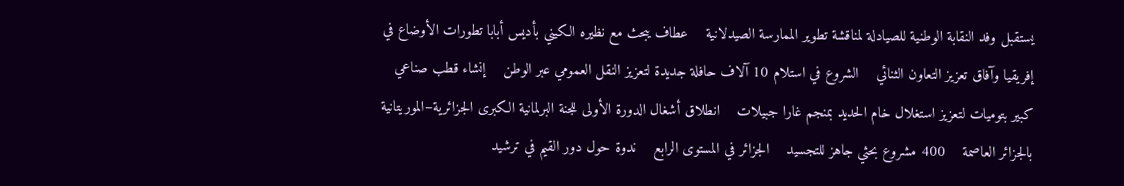يستقبل وفد النقابة الوطنية للصيادلة لمناقشة تطوير الممارسة الصيدلانية    عطاف يبحث مع نظيره الكيني بأديس أبابا تطورات الأوضاع في إفريقيا وآفاق تعزيز التعاون الثنائي    الشروع في استلام 10 آلاف حافلة جديدة لتعزيز النقل العمومي عبر الوطن    إنشاء قطب صناعي كبير بتوميات لتعزيز استغلال خام الحديد بمنجم غارا جبيلات    انطلاق أشغال الدورة الأولى للجنة البرلمانية الكبرى الجزائرية–الموريتانية بالجزائر العاصمة    400 مشروع بحثي جاهز للتجسيد    الجزائر في المستوى الرابع    ندوة حول دور القيم في ترشيد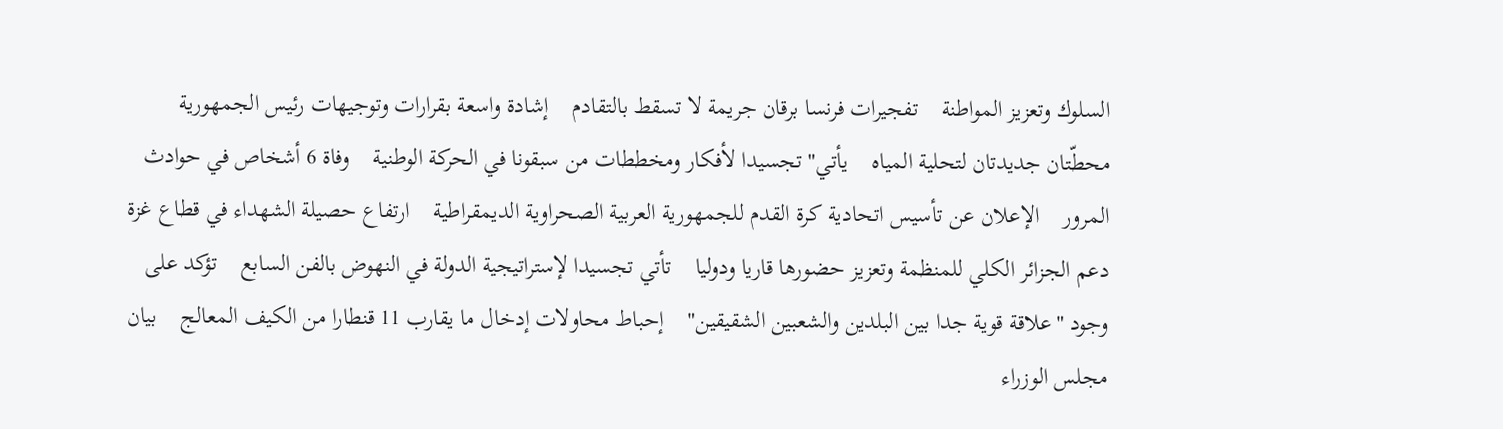السلوك وتعزيز المواطنة    تفجيرات فرنسا برقان جريمة لا تسقط بالتقادم    إشادة واسعة بقرارات وتوجيهات رئيس الجمهورية    محطّتان جديدتان لتحلية المياه    يأتي" تجسيدا لأفكار ومخططات من سبقونا في الحركة الوطنية    وفاة 6 أشخاص في حوادث المرور    الإعلان عن تأسيس اتحادية كرة القدم للجمهورية العربية الصحراوية الديمقراطية    ارتفاع حصيلة الشهداء في قطاع غزة    دعم الجزائر الكلي للمنظمة وتعزيز حضورها قاريا ودوليا    تأتي تجسيدا لإستراتيجية الدولة في النهوض بالفن السابع    تؤكد على وجود "علاقة قوية جدا بين البلدين والشعبين الشقيقين"    إحباط محاولات إدخال ما يقارب 11 قنطارا من الكيف المعالج    بيان مجلس الوزراء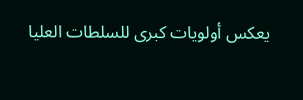يعكس أولويات كبرى للسلطات العليا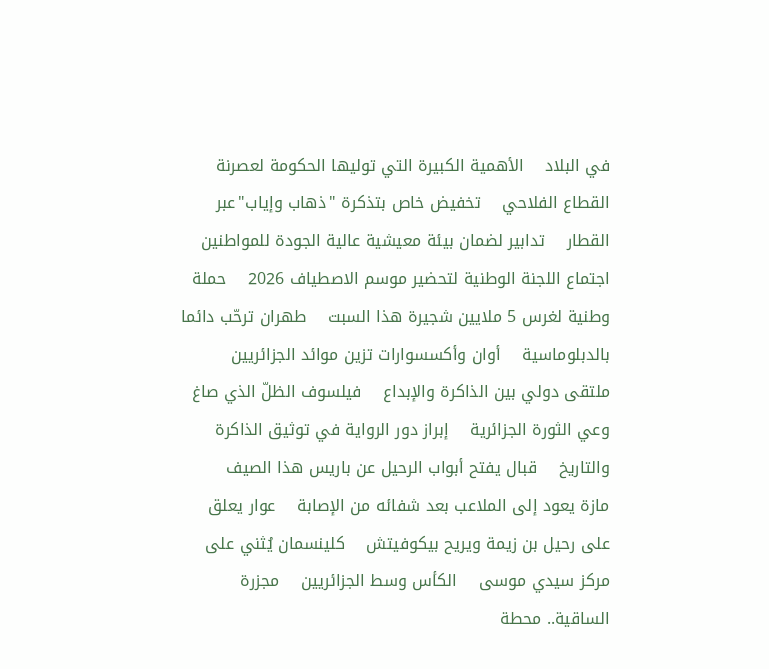في البلاد    الأهمية الكبيرة التي توليها الحكومة لعصرنة القطاع الفلاحي    تخفيض خاص بتذكرة "ذهاب وإياب"عبر القطار    تدابير لضمان بيئة معيشية عالية الجودة للمواطنين    اجتماع اللجنة الوطنية لتحضير موسم الاصطياف 2026    حملة وطنية لغرس 5 ملايين شجيرة هذا السبت    طهران ترحّب دائما بالدبلوماسية    أوان وأكسسوارات تزين موائد الجزائريين    ملتقى دولي بين الذاكرة والإبداع    فيلسوف الظلّ الذي صاغ وعي الثورة الجزائرية    إبراز دور الرواية في توثيق الذاكرة والتاريخ    قبال يفتح أبواب الرحيل عن باريس هذا الصيف    مازة يعود إلى الملاعب بعد شفائه من الإصابة    عوار يعلق على رحيل بن زيمة ويريح بيكوفيتش    كلينسمان يُثني على مركز سيدي موسى    الكأس وسط الجزائريين    مجزرة الساقية.. محطة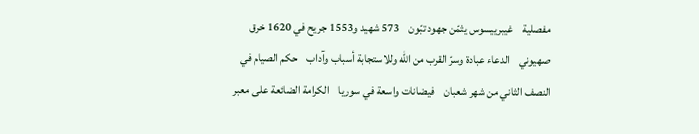مفصلية    غيبرييسوس يثمّن جهود تبّون    573 شهيد و1553 جريح في 1620 خرق صهيوني    الدعاء عبادة وسرّ القرب من الله وللاستجابة أسباب وآداب    حكم الصيام في النصف الثاني من شهر شعبان    فيضانات واسعة في سوريا    الكرامة الضائعة على معبر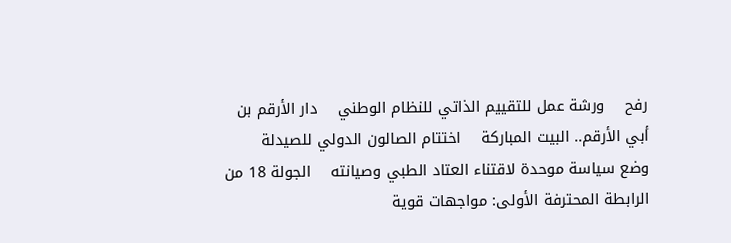رفح    ورشة عمل للتقييم الذاتي للنظام الوطني    دار الأرقم بن أبي الأرقم.. البيت المباركة    اختتام الصالون الدولي للصيدلة    وضع سياسة موحدة لاقتناء العتاد الطبي وصيانته    الجولة 18 من الرابطة المحترفة الأولى: مواجهات قوية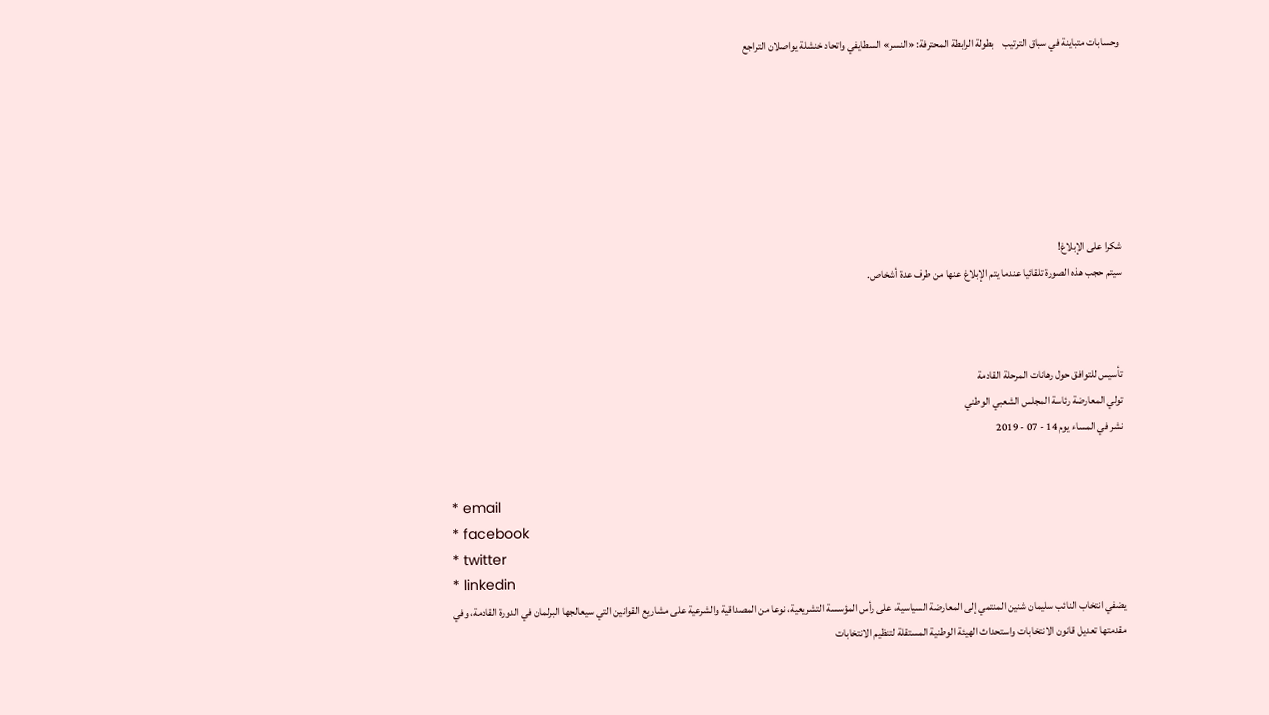وحسابات متباينة في سباق الترتيب    بطولة الرابطة المحترفة: «النسر» السطايفي واتحاد خنشلة يواصلان التراجع







شكرا على الإبلاغ!
سيتم حجب هذه الصورة تلقائيا عندما يتم الإبلاغ عنها من طرف عدة أشخاص.



تأسيس للتوافق حول رهانات المرحلة القادمة
تولي المعارضة رئاسة المجلس الشعبي الوطني
نشر في المساء يوم 14 - 07 - 2019


* email
* facebook
* twitter
* linkedin
يضفي انتخاب النائب سليمان شنين المنتمي إلى المعارضة السياسية، على رأس المؤسسة التشريعية، نوعا من المصداقية والشرعية على مشاريع القوانين التي سيعالجها البرلمان في الدورة القادمة، وفي مقدمتها تعديل قانون الانتخابات واستحداث الهيئة الوطنية المستقلة لتنظيم الانتخابات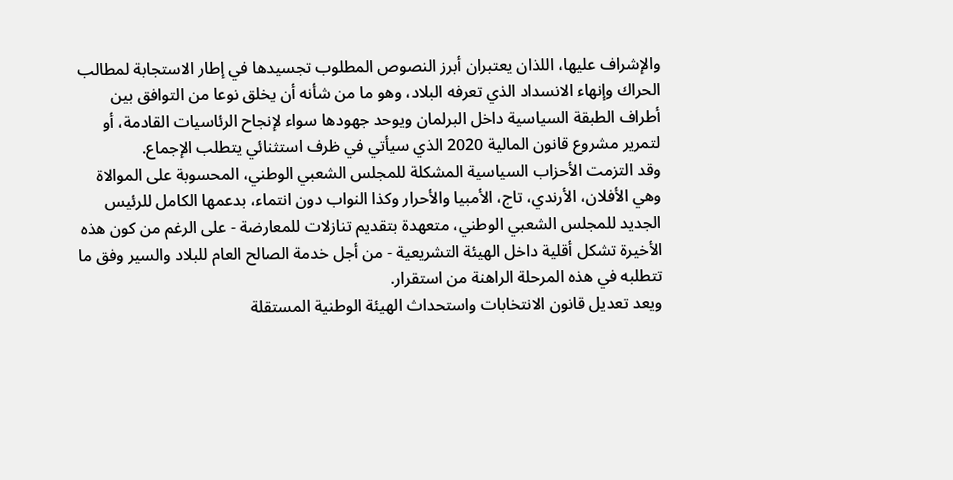والإشراف عليها، اللذان يعتبران أبرز النصوص المطلوب تجسيدها في إطار الاستجابة لمطالب الحراك وإنهاء الانسداد الذي تعرفه البلاد، وهو ما من شأنه أن يخلق نوعا من التوافق بين أطراف الطبقة السياسية داخل البرلمان ويوحد جهودها سواء لإنجاح الرئاسيات القادمة، أو لتمرير مشروع قانون المالية 2020 الذي سيأتي في ظرف استثنائي يتطلب الإجماع.
وقد التزمت الأحزاب السياسية المشكلة للمجلس الشعبي الوطني، المحسوبة على الموالاة وهي الأفلان، الأرندي، تاج، الأمبيا والأحرار وكذا النواب دون انتماء، بدعمها الكامل للرئيس الجديد للمجلس الشعبي الوطني، متعهدة بتقديم تنازلات للمعارضة - على الرغم من كون هذه الأخيرة تشكل أقلية داخل الهيئة التشريعية - من أجل خدمة الصالح العام للبلاد والسير وفق ما تتطلبه في هذه المرحلة الراهنة من استقرار.
ويعد تعديل قانون الانتخابات واستحداث الهيئة الوطنية المستقلة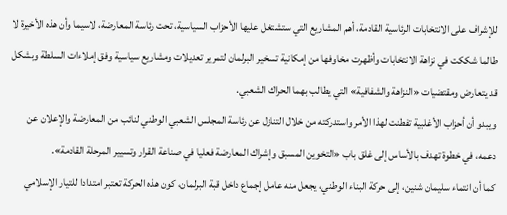للإشراف على الانتخابات الرئاسية القادمة، أهم المشاريع التي ستشتغل عليها الأحزاب السياسية، تحت رئاسة المعارضة، لاسيما وأن هذه الأخيرة لا طالما شككت في نزاهة الانتخابات وأظهرت مخاوفها من إمكانية تسخير البرلمان لتمرير تعديلات ومشاريع سياسية وفق إملاءات السلطة وبشكل قد يتعارض ومقتضيات «النزاهة والشفافية» التي يطالب بهما الحراك الشعبي.
ويبدو أن أحزاب الأغلبية تفطنت لهذا الأمر واستدركته من خلال التنازل عن رئاسة المجلس الشعبي الوطني لنائب من المعارضة والإعلان عن دعمه، في خطوة تهدف بالأساس إلى غلق باب «التخوين المسبق وإشراك المعارضة فعليا في صناعة القرار وتسيير المرحلة القادمة».
كما أن انتماء سليمان شنين، إلى حركة البناء الوطني، يجعل منه عامل إجماع داخل قبة البرلمان، كون هذه الحركة تعتبر امتدادا للتيار الإسلامي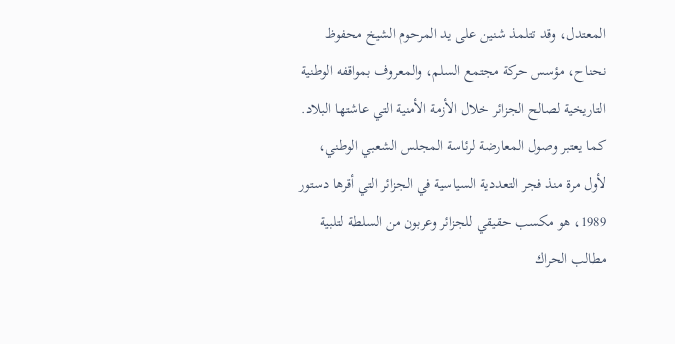المعتدل، وقد تتلمذ شنين على يد المرحوم الشيخ محفوظ نحناح، مؤسس حركة مجتمع السلم، والمعروف بمواقفه الوطنية التاريخية لصالح الجزائر خلال الأزمة الأمنية التي عاشتها البلاد.
كما يعتبر وصول المعارضة لرئاسة المجلس الشعبي الوطني، لأول مرة منذ فجر التعددية السياسية في الجزائر التي أقرها دستور 1989، هو مكسب حقيقي للجزائر وعربون من السلطة لتلبية مطالب الحراك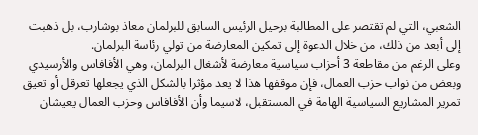الشعبي، التي لم تقتصر على المطالبة برحيل الرئيس السابق للبرلمان معاذ بوشارب، بل ذهبت إلى أبعد من ذلك، من خلال الدعوة إلى تمكين المعارضة من تولي رئاسة البرلمان.
وعلى الرغم من مقاطعة 3 أحزاب سياسية معارضة لأشغال البرلمان، وهي الأفافاس والأرسيدي وبعض من نواب حزب العمال، فإن موقفها هذا لا يعد مؤثرا بالشكل الذي يجعلها تعرقل أو تعيق تمرير المشاريع السياسية الهامة في المستقبل، لاسيما وأن الأفافاس وحزب العمال يعيشان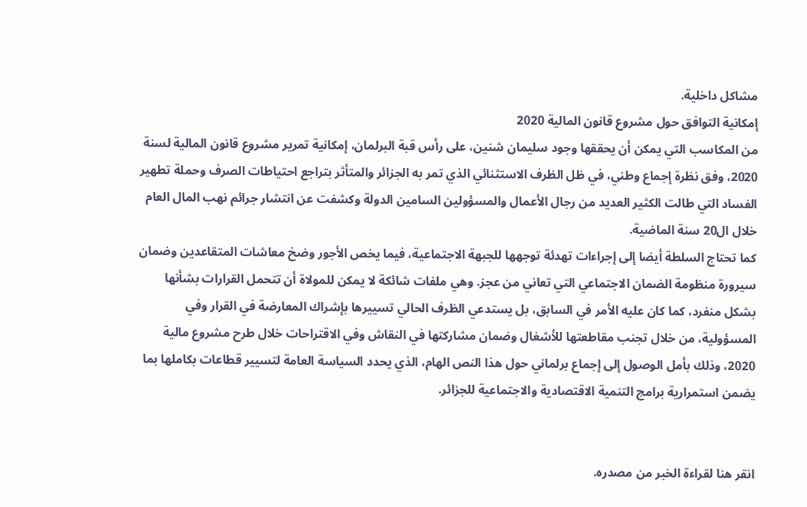مشاكل داخلية.
إمكانية التوافق حول مشروع قانون المالية 2020
من المكاسب التي يمكن أن يحققها وجود سليمان شنين، على رأس قبة البرلمان، إمكانية تمرير مشروع قانون المالية لسنة 2020، وفق نظرة إجماع وطني، في ظل الظرف الاستثنائي الذي تمر به الجزائر والمتأثر بتراجع احتياطات الصرف وحملة تطهير الفساد التي طالت الكثير العديد من رجال الأعمال والمسؤولين السامين الدولة وكشفت عن انتشار جرائم نهب المال العام خلال ال20 سنة الماضية.
كما تحتاج السلطة أيضا إلى إجراءات تهدئة توجهها للجبهة الاجتماعية، فيما يخص الأجور وضخ معاشات المتقاعدين وضمان سيرورة منظومة الضمان الاجتماعي التي تعاني من عجز. وهي ملفات شائكة لا يمكن للمولاة أن تتحمل القرارات بشأنها بشكل منفرد، كما كان عليه الأمر في السابق، بل يستدعي الظرف الحالي تسييرها بإشراك المعارضة في القرار وفي المسؤولية، من خلال تجنب مقاطعتها للأشغال وضمان مشاركتها في النقاش وفي الاقتراحات خلال طرح مشروع مالية 2020، وذلك بأمل الوصول إلى إجماع برلماني حول هذا النص الهام، الذي يحدد السياسة العامة لتسيير قطاعات بكاملها بما يضمن استمرارية برامج التنمية الاقتصادية والاجتماعية للجزائر.


انقر هنا لقراءة الخبر من مصدره.